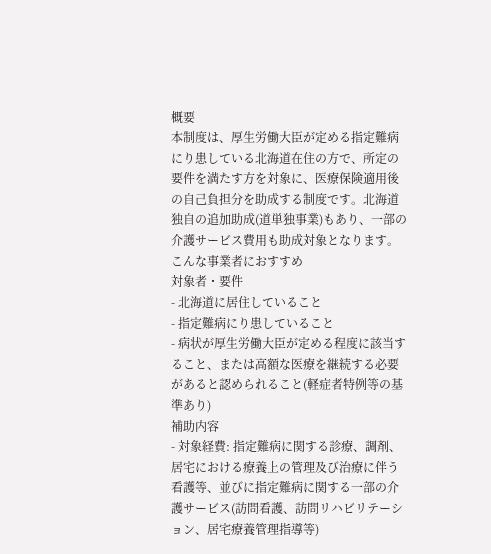概要
本制度は、厚生労働大臣が定める指定難病にり患している北海道在住の方で、所定の要件を満たす方を対象に、医療保険適用後の自己負担分を助成する制度です。北海道独自の追加助成(道単独事業)もあり、一部の介護サービス費用も助成対象となります。
こんな事業者におすすめ
対象者・要件
- 北海道に居住していること
- 指定難病にり患していること
- 病状が厚生労働大臣が定める程度に該当すること、または高額な医療を継続する必要があると認められること(軽症者特例等の基準あり)
補助内容
- 対象経費: 指定難病に関する診療、調剤、居宅における療養上の管理及び治療に伴う看護等、並びに指定難病に関する一部の介護サービス(訪問看護、訪問リハビリテーション、居宅療養管理指導等)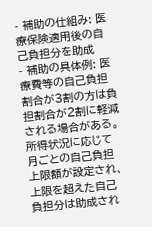- 補助の仕組み: 医療保険適用後の自己負担分を助成
- 補助の具体例: 医療費等の自己負担割合が3割の方は負担割合が2割に軽減される場合がある。所得状況に応じて月ごとの自己負担上限額が設定され、上限を超えた自己負担分は助成され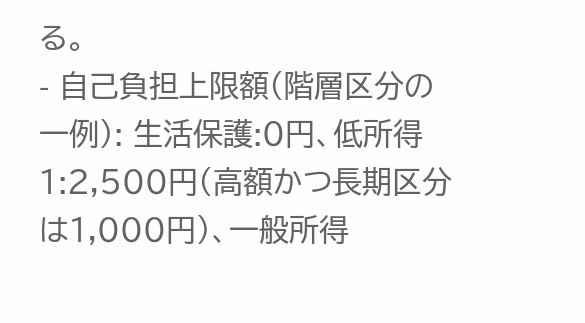る。
- 自己負担上限額(階層区分の一例): 生活保護:0円、低所得1:2,500円(高額かつ長期区分は1,000円)、一般所得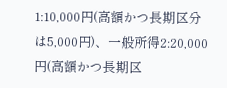1:10,000円(高額かつ長期区分は5,000円)、一般所得2:20,000円(高額かつ長期区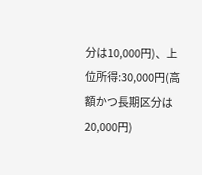分は10,000円)、上位所得:30,000円(高額かつ長期区分は20,000円)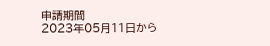申請期間
2023年05月11日から